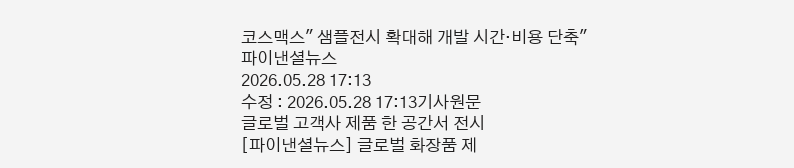코스맥스" 샘플전시 확대해 개발 시간·비용 단축"
파이낸셜뉴스
2026.05.28 17:13
수정 : 2026.05.28 17:13기사원문
글로벌 고객사 제품 한 공간서 전시
[파이낸셜뉴스] 글로벌 화장품 제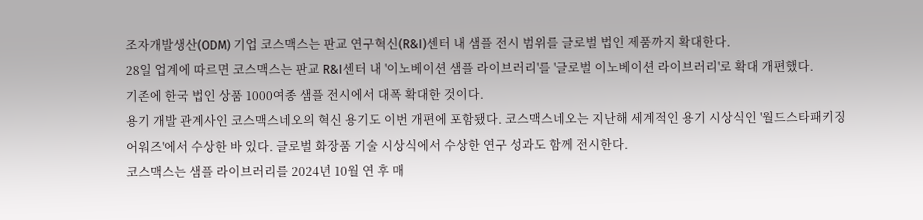조자개발생산(ODM) 기업 코스맥스는 판교 연구혁신(R&I)센터 내 샘플 전시 범위를 글로벌 법인 제품까지 확대한다.
28일 업계에 따르면 코스맥스는 판교 R&I센터 내 '이노베이션 샘플 라이브러리'를 '글로벌 이노베이션 라이브러리'로 확대 개편했다.
기존에 한국 법인 상품 1000여종 샘플 전시에서 대폭 확대한 것이다.
용기 개발 관계사인 코스맥스네오의 혁신 용기도 이번 개편에 포함됐다. 코스맥스네오는 지난해 세계적인 용기 시상식인 '월드스타패키징어워즈'에서 수상한 바 있다. 글로벌 화장품 기술 시상식에서 수상한 연구 성과도 함께 전시한다.
코스맥스는 샘플 라이브러리를 2024년 10월 연 후 매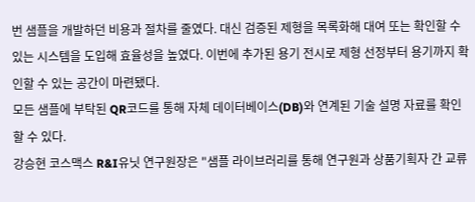번 샘플을 개발하던 비용과 절차를 줄였다. 대신 검증된 제형을 목록화해 대여 또는 확인할 수 있는 시스템을 도입해 효율성을 높였다. 이번에 추가된 용기 전시로 제형 선정부터 용기까지 확인할 수 있는 공간이 마련됐다.
모든 샘플에 부탁된 QR코드를 통해 자체 데이터베이스(DB)와 연계된 기술 설명 자료를 확인할 수 있다.
강승현 코스맥스 R&I유닛 연구원장은 "샘플 라이브러리를 통해 연구원과 상품기획자 간 교류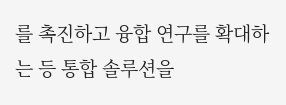를 촉진하고 융합 연구를 확대하는 등 통합 솔루션을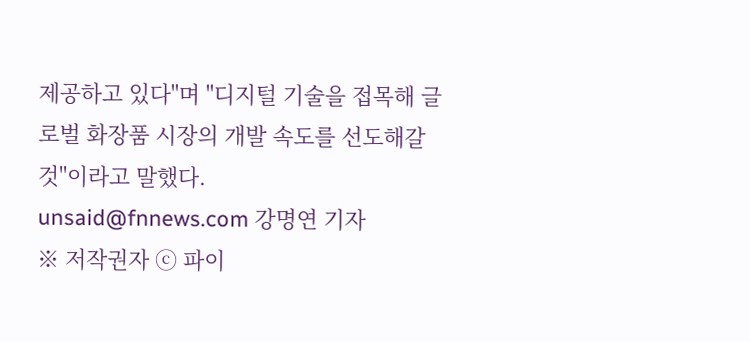제공하고 있다"며 "디지털 기술을 접목해 글로벌 화장품 시장의 개발 속도를 선도해갈 것"이라고 말했다.
unsaid@fnnews.com 강명연 기자
※ 저작권자 ⓒ 파이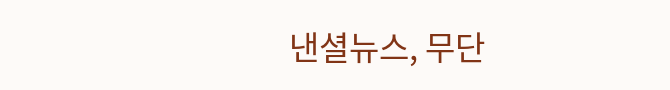낸셜뉴스, 무단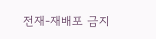전재-재배포 금지